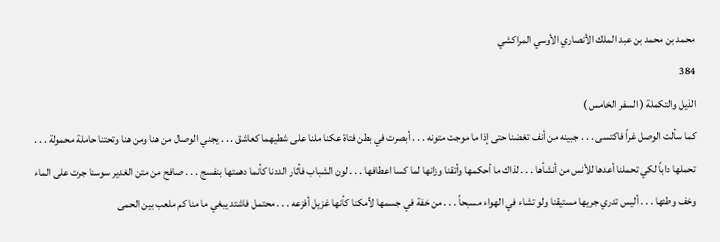محمد بن محمد بن عبد الملك الأنصاري الأوسي المراكشي
384
الذيل والتكملة ( السفر الخامس )
كما سألت الوصل غراً فاكتسى . . . جبينه من أنف تغضنا حتى إذا ما موجت متونه . . . أبصرت في بطن فتاة عكنا ملنا على شطيهما كعاشق . . . يجني الوصال من هنا ومن هنا وتحتنا حاملة محمولة . . . تحملها داباً لكي تحملنا أعدها للأنس من أنشأها . . . لذاك ما أحكمها وأتقنا وزانها لما كسا اعطافها . . . لون الشباب فأثار الددنا كأنما دهمتها بنفسج . . . صافح من متن الغدير سوسنا جرت على الماء وخف وطئها . . . أليس تدري جريها مستيقنا ولو تشاء في الهواء مسبحاً . . . من خفة في جسمها لأمكنا كأنها غزيل أفزعه . . . محتمل فاشتد يبغي ما منا كم ملعب بين الحمى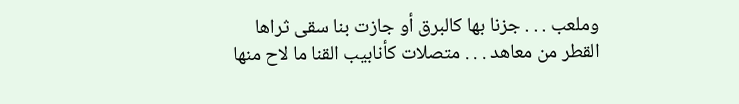وملعب . . . جزنا بها كالبرق أو جازت بنا سقى ثراها القطر من معاهد . . . متصلات كأنابيب القنا ما لاح منها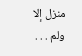منزل إلا ولم . . .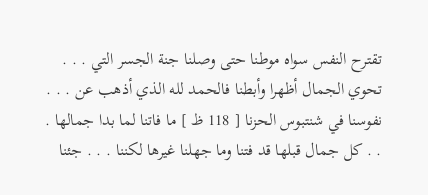تقترح النفس سواه موطنا حتى وصلنا جنة الجسر التي . . . تحوي الجمال أظهرا وأبطنا فالحمد لله الذي أذهب عن . . . نفوسنا في شنتبوس الحزنا [ 118 ظ ] ما فاتنا لما بدا جمالها . . . كل جمال قبلها قد فتنا وما جهلنا غيرها لكننا . . . جئنا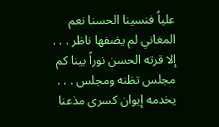علياً فنسينا الحسنا نعم المغاني لم يضفها ناظر . . . إلا قرته الحسن نوراً بينا كم مجلس تظنه ومجلس . . . يخدمه إيوان كسرى مذعنا